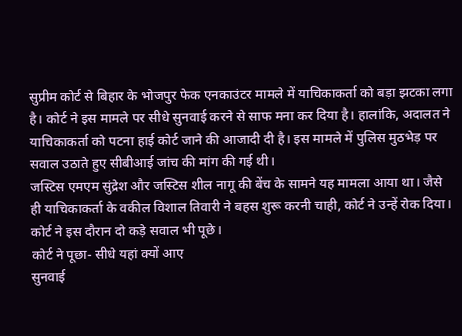सुप्रीम कोर्ट से बिहार के भोजपुर फेक एनकाउंटर मामले में याचिकाकर्ता को बड़ा झटका लगा है। कोर्ट ने इस मामले पर सीधे सुनवाई करने से साफ मना कर दिया है। हालांकि, अदालत ने याचिकाकर्ता को पटना हाई कोर्ट जाने की आजादी दी है। इस मामले में पुलिस मुठभेड़ पर सवाल उठाते हुए सीबीआई जांच की मांग की गई थी।
जस्टिस एमएम सुंद्रेश और जस्टिस शील नागू की बेंच के सामने यह मामला आया था। जैसे ही याचिकाकर्ता के वकील विशाल तिवारी ने बहस शुरू करनी चाही, कोर्ट ने उन्हें रोक दिया। कोर्ट ने इस दौरान दो कड़े सवाल भी पूछे।
कोर्ट ने पूछा- सीधे यहां क्यों आए
सुनवाई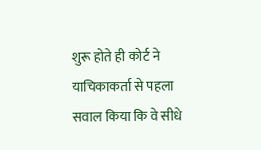शुरू होते ही कोर्ट ने याचिकाकर्ता से पहला सवाल किया कि वे सीधे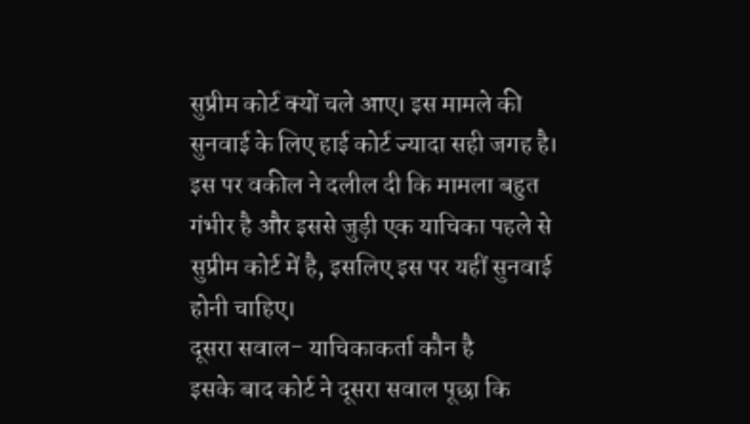सुप्रीम कोर्ट क्यों चले आए। इस मामले की सुनवाई के लिए हाई कोर्ट ज्यादा सही जगह है। इस पर वकील ने दलील दी कि मामला बहुत गंभीर है और इससे जुड़ी एक याचिका पहले से सुप्रीम कोर्ट में है, इसलिए इस पर यहीं सुनवाई होनी चाहिए।
दूसरा सवाल- याचिकाकर्ता कौन है
इसके बाद कोर्ट ने दूसरा सवाल पूछा कि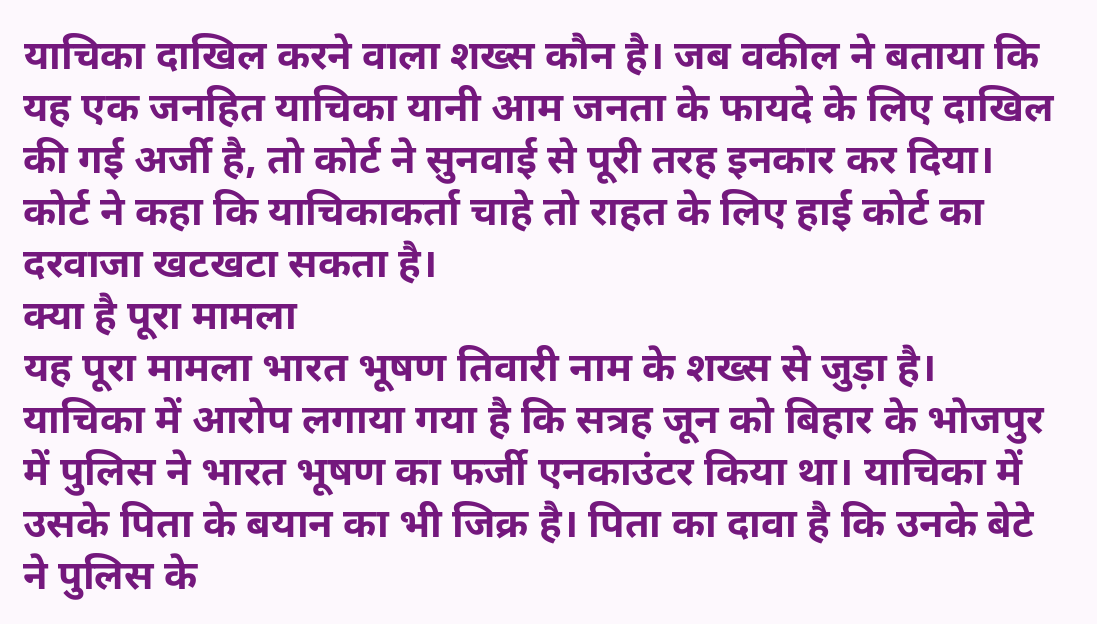याचिका दाखिल करने वाला शख्स कौन है। जब वकील ने बताया कि यह एक जनहित याचिका यानी आम जनता के फायदे के लिए दाखिल की गई अर्जी है, तो कोर्ट ने सुनवाई से पूरी तरह इनकार कर दिया। कोर्ट ने कहा कि याचिकाकर्ता चाहे तो राहत के लिए हाई कोर्ट का दरवाजा खटखटा सकता है।
क्या है पूरा मामला
यह पूरा मामला भारत भूषण तिवारी नाम के शख्स से जुड़ा है। याचिका में आरोप लगाया गया है कि सत्रह जून को बिहार के भोजपुर में पुलिस ने भारत भूषण का फर्जी एनकाउंटर किया था। याचिका में उसके पिता के बयान का भी जिक्र है। पिता का दावा है कि उनके बेटे ने पुलिस के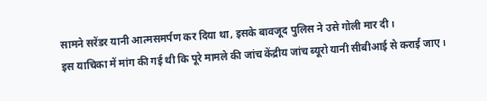सामने सरेंडर यानी आत्मसमर्पण कर दिया था, इसके बावजूद पुलिस ने उसे गोली मार दी।
इस याचिका में मांग की गई थी कि पूरे मामले की जांच केंद्रीय जांच ब्यूरो यानी सीबीआई से कराई जाए।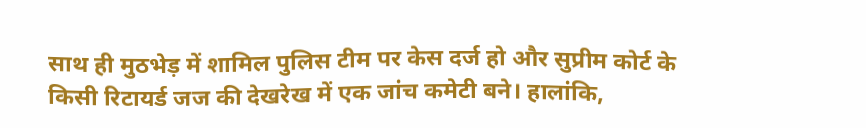साथ ही मुठभेड़ में शामिल पुलिस टीम पर केस दर्ज हो और सुप्रीम कोर्ट के किसी रिटायर्ड जज की देखरेख में एक जांच कमेटी बने। हालांकि,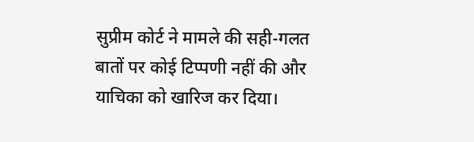सुप्रीम कोर्ट ने मामले की सही-गलत बातों पर कोई टिप्पणी नहीं की और याचिका को खारिज कर दिया।